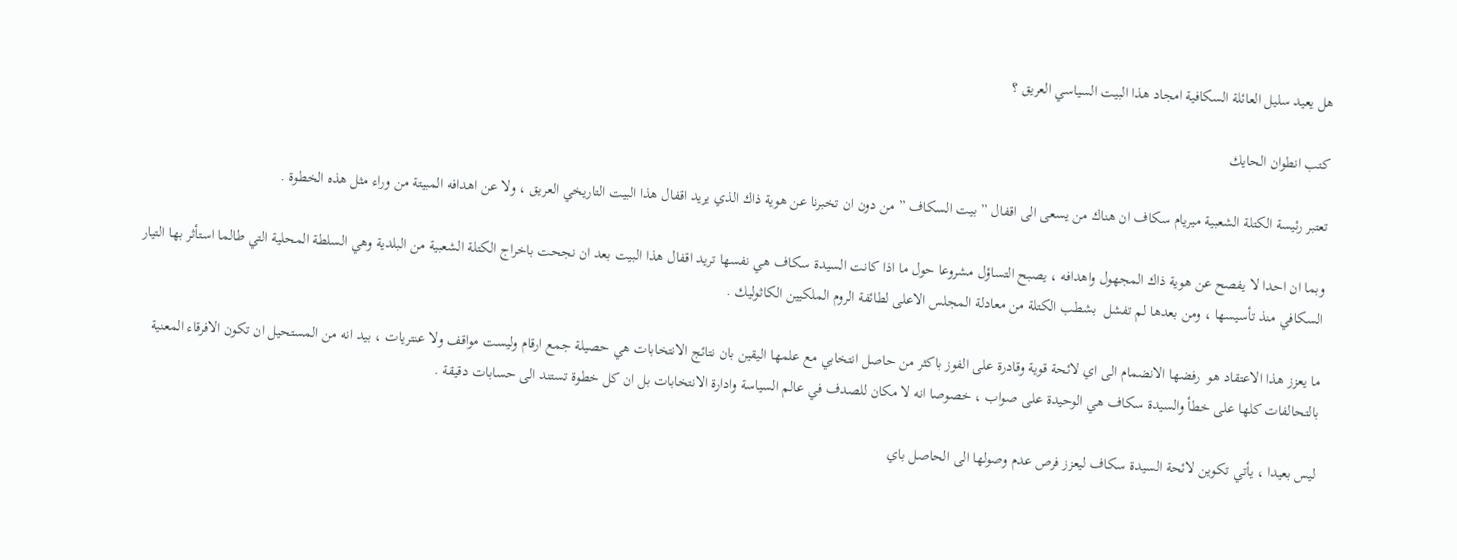هل يعيد سليل العائلة السكافية امجاد هذا البيت السياسي العريق ؟

كتب انطوان الحايك

تعتبر رئيسة الكتلة الشعبية ميريام سكاف ان هناك من يسعى الى اقفال ” بيت السكاف ” من دون ان تخبرنا عن هوية ذاك الذي يريد اقفال هذا البيت التاريخي العريق ، ولا عن اهدافه المبيتة من وراء مثل هذه الخطوة .

وبما ان احدا لا يفصح عن هوية ذاك المجهول واهدافه ، يصبح التساؤل مشروعا حول ما اذا كانت السيدة سكاف هي نفسها تريد اقفال هذا البيت بعد ان نجحت باخراج الكتلة الشعبية من البلدية وهي السلطة المحلية التي طالما استأثر بها التيار السكافي منذ تأسيسها ، ومن بعدها لم تفشل  بشطب الكتلة من معادلة المجلس الاعلى لطائفة الروم الملكيين الكاثوليك .

ما يعزز هذا الاعتقاد هو  رفضها الانضمام الى اي لائحة قوية وقادرة على الفوز باكثر من حاصل انتخابي مع علمها اليقين بان نتائج الانتخابات هي حصيلة جمع ارقام وليست مواقف ولا عنتريات ، بيد انه من المستحيل ان تكون الافرقاء المعنية بالتحالفات كلها على خطأ والسيدة سكاف هي الوحيدة على صواب ، خصوصا انه لا مكان للصدف في عالم السياسة وادارة الانتخابات بل ان كل خطوة تستند الى حسابات دقيقة .

ليس بعيدا ، يأتي تكوين لائحة السيدة سكاف ليعزز فرص عدم وصولها الى الحاصل باي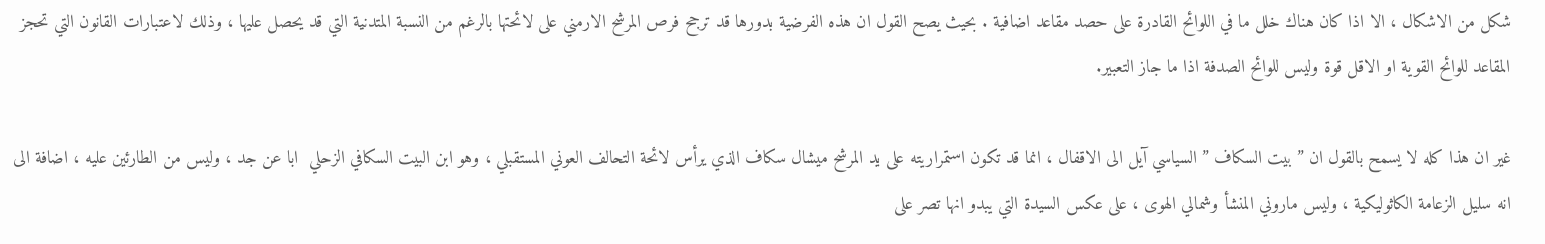شكل من الاشكال ، الا اذا كان هناك خلل ما في اللوائح القادرة على حصد مقاعد اضافية . بحيث يصح القول ان هذه الفرضية بدورها قد ترجح فرص المرشح الارمني على لائحتها بالرغم من النسبة المتدنية التي قد يحصل عليها ، وذلك لاعتبارات القانون التي تحجز المقاعد للوائح القوية او الاقل قوة وليس للوائح الصدفة اذا ما جاز التعبير.

غير ان هذا كله لا يسمح بالقول ان ” بيت السكاف ” السياسي آيل الى الاقفال ، انما قد تكون استمراريته على يد المرشح ميشال سكاف الذي يرأس لائحة التحالف العوني المستقبلي ، وهو ابن البيت السكافي الزحلي  ابا عن جد ، وليس من الطارئين عليه ، اضافة الى انه سليل الزعامة الكاثوليكية ، وليس ماروني المنشأ وشمالي الهوى ، على عكس السيدة التي يبدو انها تصر على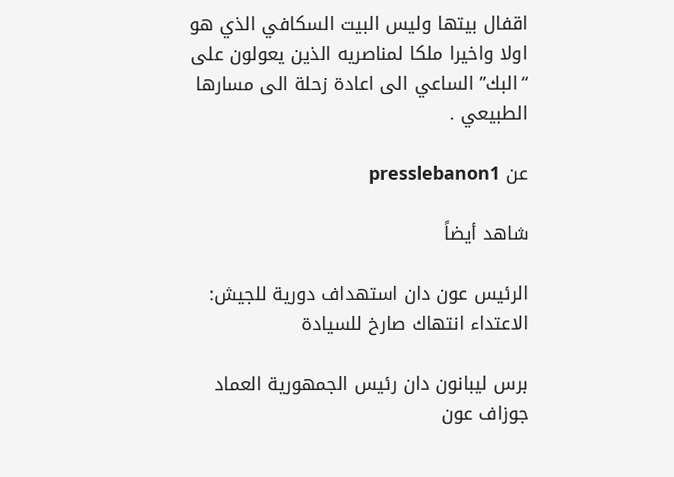اقفال بيتها وليس البيت السكافي الذي هو اولا واخيرا ملكا لمناصريه الذين يعولون على “البك” الساعي الى اعادة زحلة الى مسارها الطبيعي .

عن presslebanon1

شاهد أيضاً

الرئيس عون دان استهداف دورية للجيش:  الاعتداء انتهاك صارخ للسيادة

برس ليبانون دان رئيس الجمهورية العماد جوزاف عون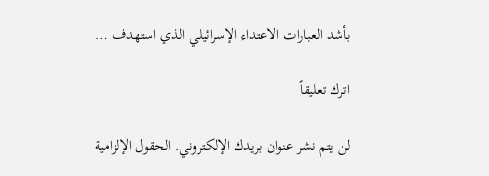بأشد العبارات الاعتداء الإسرائيلي الذي استهدف …

اترك تعليقاً

لن يتم نشر عنوان بريدك الإلكتروني. الحقول الإلزامية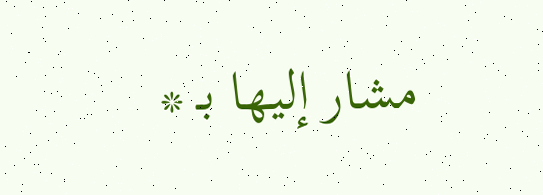مشار إليها بـ *